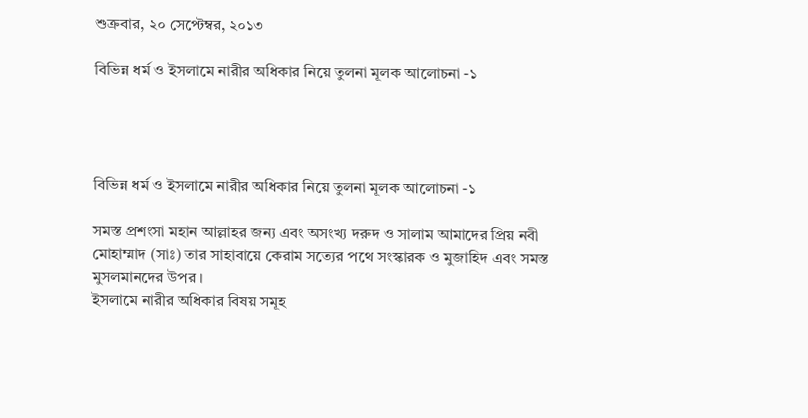শুক্রবার, ২০ সেপ্টেম্বর, ২০১৩

বিভিন্ন ধর্ম ও ইসলামে নারীর অধিকার নিয়ে তুলনা মূলক আলোচনা -১




বিভিন্ন ধর্ম ও ইসলামে নারীর অধিকার নিয়ে তুলনা মূলক আলোচনা -১

সমস্ত প্রশংসা মহান আল্লাহর জন্য এবং অসংখ্য দরুদ ও সালাম আমাদের প্রিয় নবী মোহাম্মাদ (সাঃ) তার সাহাবায়ে কেরাম সত্যের পথে সংস্কারক ও মুজাহিদ এবং সমস্ত মুসলমানদের উপর ।
ইসলামে নারীর অধিকার বিষয় সমূহ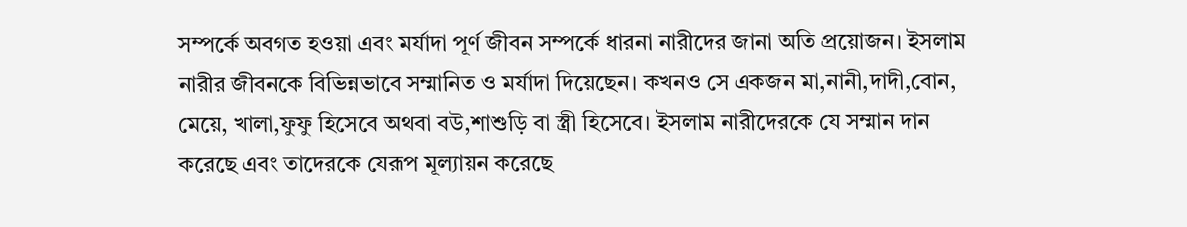সম্পর্কে অবগত হওয়া এবং মর্যাদা পূর্ণ জীবন সম্পর্কে ধারনা নারীদের জানা অতি প্রয়োজন। ইসলাম নারীর জীবনকে বিভিন্নভাবে সম্মানিত ও মর্যাদা দিয়েছেন। কখনও সে একজন মা,নানী,দাদী,বোন, মেয়ে, খালা,ফুফু হিসেবে অথবা বউ,শাশুড়ি বা স্ত্রী হিসেবে। ইসলাম নারীদেরকে যে সম্মান দান করেছে এবং তাদেরকে যেরূপ মূল্যায়ন করেছে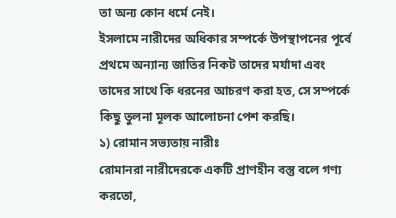তা অন্য কোন ধর্মে নেই।
ইসলামে নারীদের অধিকার সম্পর্কে উপস্থাপনের পূর্বে প্রথমে অন্যান্য জাতির নিকট তাদের মর্যাদা এবং তাদের সাথে কি ধরনের আচরণ করা হত, সে সম্পর্কে কিছু তুলনা মূলক আলোচনা পেশ করছি।
১) রোমান সভ্যতায় নারীঃ
রোমানরা নারীদেরকে একটি প্রাণহীন বস্তু বলে গণ্য করতো,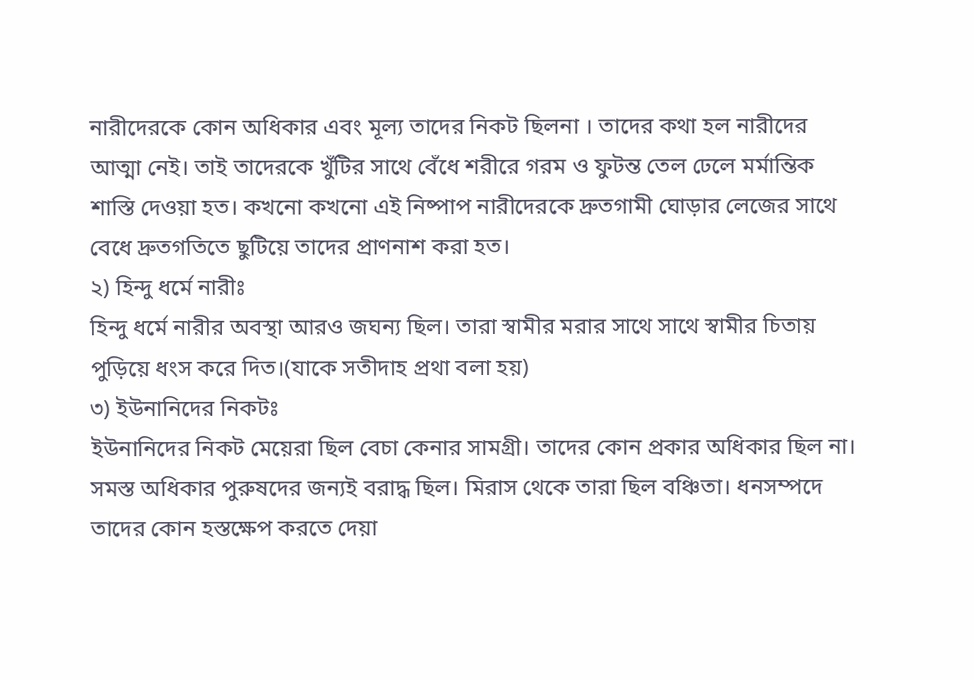নারীদেরকে কোন অধিকার এবং মূল্য তাদের নিকট ছিলনা । তাদের কথা হল নারীদের আত্মা নেই। তাই তাদেরকে খুঁটির সাথে বেঁধে শরীরে গরম ও ফুটন্ত তেল ঢেলে মর্মান্তিক শাস্তি দেওয়া হত। কখনো কখনো এই নিষ্পাপ নারীদেরকে দ্রুতগামী ঘোড়ার লেজের সাথে বেধে দ্রুতগতিতে ছুটিয়ে তাদের প্রাণনাশ করা হত।
২) হিন্দু ধর্মে নারীঃ
হিন্দু ধর্মে নারীর অবস্থা আরও জঘন্য ছিল। তারা স্বামীর মরার সাথে সাথে স্বামীর চিতায় পুড়িয়ে ধংস করে দিত।(যাকে সতীদাহ প্রথা বলা হয়)
৩) ইউনানিদের নিকটঃ
ইউনানিদের নিকট মেয়েরা ছিল বেচা কেনার সামগ্রী। তাদের কোন প্রকার অধিকার ছিল না। সমস্ত অধিকার পুরুষদের জন্যই বরাদ্ধ ছিল। মিরাস থেকে তারা ছিল বঞ্চিতা। ধনসম্পদে তাদের কোন হস্তক্ষেপ করতে দেয়া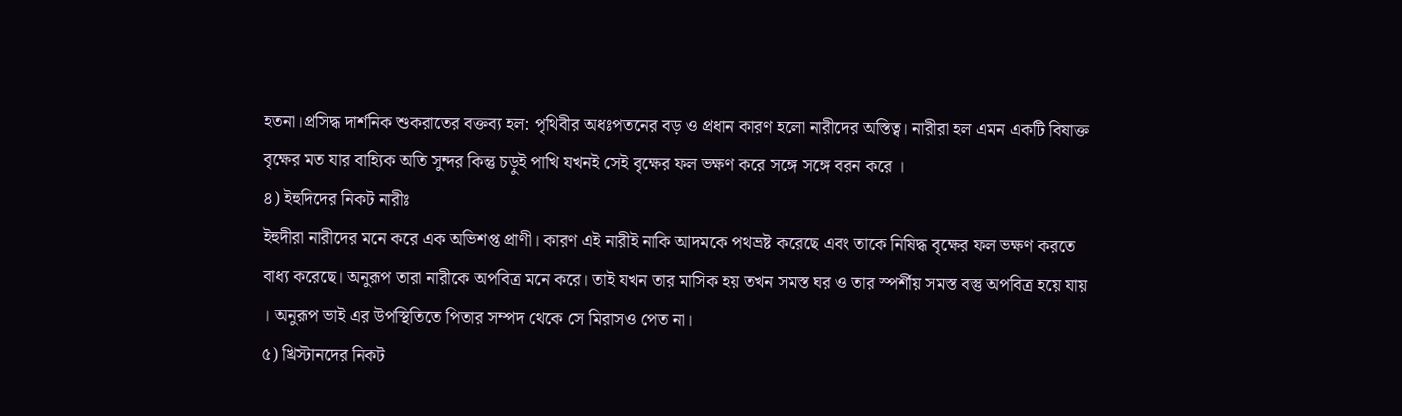হতনা।প্রসিদ্ধ দার্শনিক শুকরাতের বক্তব্য হল: পৃথিবীর অধঃপতনের বড় ও প্রধান কারণ হলো নারীদের অস্তিত্ব। নারীরা হল এমন একটি বিষাক্ত বৃক্ষের মত যার বাহ্যিক অতি সুন্দর কিন্তু চড়ুই পাখি যখনই সেই বৃক্ষের ফল ভক্ষণ করে সঙ্গে সঙ্গে বরন করে ।
৪) ইহুদিদের নিকট নারীঃ
ইহুদীরা নারীদের মনে করে এক অভিশপ্ত প্রাণী। কারণ এই নারীই নাকি আদমকে পথভ্রষ্ট করেছে এবং তাকে নিষিদ্ধ বৃক্ষের ফল ভক্ষণ করতে বাধ্য করেছে। অনুরূপ তারা নারীকে অপবিত্র মনে করে। তাই যখন তার মাসিক হয় তখন সমস্ত ঘর ও তার স্পর্শীয় সমস্ত বস্তু অপবিত্র হয়ে যায় । অনুরূপ ভাই এর উপস্থিতিতে পিতার সম্পদ থেকে সে মিরাসও পেত না।
৫) খ্রিস্টানদের নিকট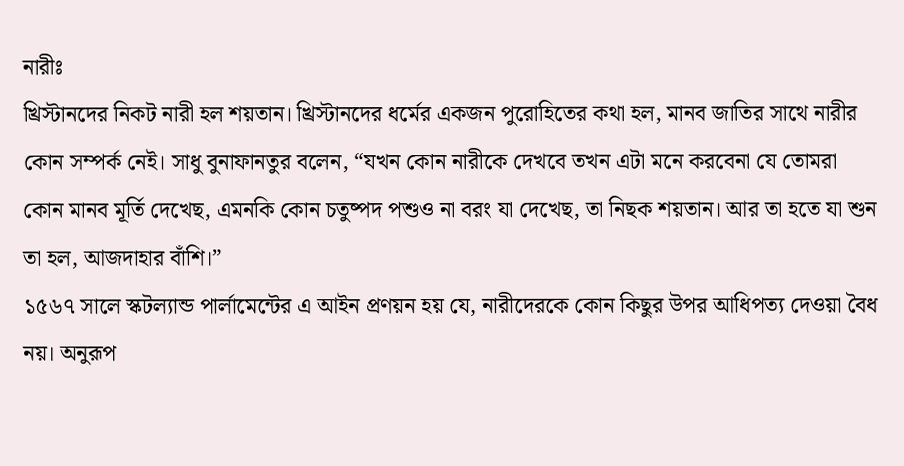নারীঃ
খ্রিস্টানদের নিকট নারী হল শয়তান। খ্রিস্টানদের ধর্মের একজন পুরোহিতের কথা হল, মানব জাতির সাথে নারীর কোন সম্পর্ক নেই। সাধু বুনাফানতুর বলেন, “যখন কোন নারীকে দেখবে তখন এটা মনে করবেনা যে তোমরা কোন মানব মূর্তি দেখেছ, এমনকি কোন চতুষ্পদ পশুও না বরং যা দেখেছ, তা নিছক শয়তান। আর তা হতে যা শুন তা হল, আজদাহার বাঁশি।”
১৫৬৭ সালে স্কটল্যান্ড পার্লামেন্টের এ আইন প্রণয়ন হয় যে, নারীদেরকে কোন কিছুর উপর আধিপত্য দেওয়া বৈধ নয়। অনুরূপ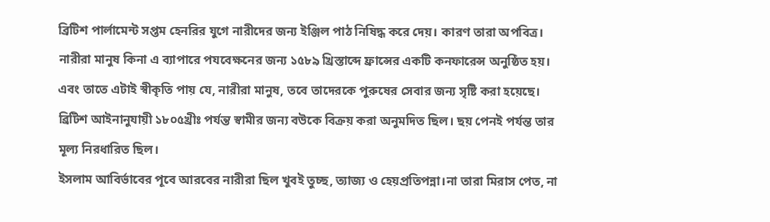ব্রিটিশ পার্লামেন্ট সপ্তম হেনরির যুগে নারীদের জন্য ইঞ্জিল পাঠ নিষিদ্ধ করে দেয়। কারণ তারা অপবিত্র। নারীরা মানুষ কিনা এ ব্যাপারে পযবেক্ষনের জন্য ১৫৮৯ খ্রিস্তাব্দে ফ্রান্সের একটি কনফারেন্স অনুষ্ঠিত হয়। এবং তাতে এটাই স্বীকৃতি পায় যে, নারীরা মানুষ, তবে তাদেরকে পুরুষের সেবার জন্য সৃষ্টি করা হয়েছে।
ব্রিটিশ আইনানুযায়ী ১৮০৫খ্রীঃ পর্যন্ত স্বামীর জন্য বউকে বিক্রয় করা অনুমদিত ছিল। ছয় পেনই পর্যন্ত তার মূল্য নিরধারিত ছিল।
ইসলাম আবির্ভাবের পূবে আরবের নারীরা ছিল খুবই তুচ্ছ, ত্যাজ্য ও হেয়প্রতিপন্না।না তারা মিরাস পেত, না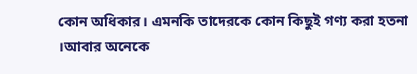কোন অধিকার। এমনকি তাদেরকে কোন কিছুই গণ্য করা হতনা ।আবার অনেকে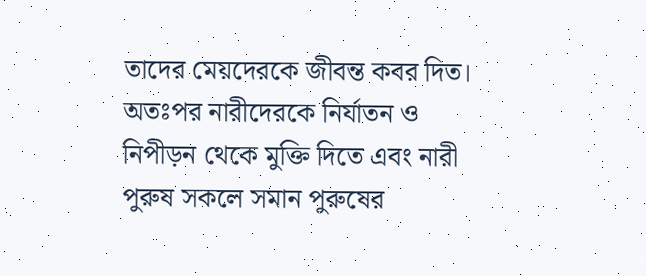তাদের মেয়দেরকে জীবন্ত কবর দিত। অতঃপর নারীদেরকে নির্যাতন ও নিপীড়ন থেকে মুক্তি দিতে এবং নারী পুরুষ সকলে সমান পুরুষের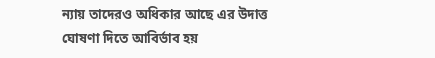ন্যায় তাদেরও অধিকার আছে এর উদাত্ত ঘোষণা দিতে আবির্ভাব হয়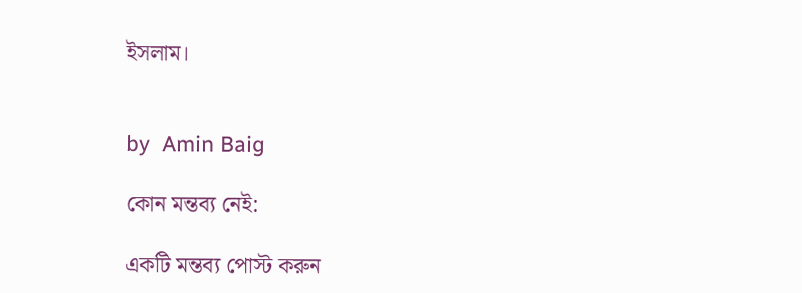ইসলাম।


by  Amin Baig

কোন মন্তব্য নেই:

একটি মন্তব্য পোস্ট করুন